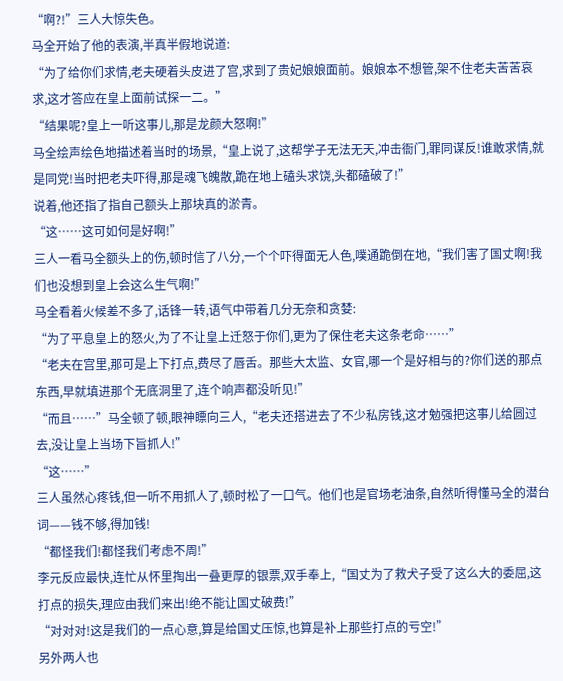“啊?!”三人大惊失色。
马全开始了他的表演,半真半假地说道:
“为了给你们求情,老夫硬着头皮进了宫,求到了贵妃娘娘面前。娘娘本不想管,架不住老夫苦苦哀求,这才答应在皇上面前试探一二。”
“结果呢?皇上一听这事儿,那是龙颜大怒啊!”
马全绘声绘色地描述着当时的场景,“皇上说了,这帮学子无法无天,冲击衙门,罪同谋反!谁敢求情,就是同党!当时把老夫吓得,那是魂飞魄散,跪在地上磕头求饶,头都磕破了!”
说着,他还指了指自己额头上那块真的淤青。
“这……这可如何是好啊!”
三人一看马全额头上的伤,顿时信了八分,一个个吓得面无人色,噗通跪倒在地,“我们害了国丈啊!我们也没想到皇上会这么生气啊!”
马全看着火候差不多了,话锋一转,语气中带着几分无奈和贪婪:
“为了平息皇上的怒火,为了不让皇上迁怒于你们,更为了保住老夫这条老命……”
“老夫在宫里,那可是上下打点,费尽了唇舌。那些大太监、女官,哪一个是好相与的?你们送的那点东西,早就填进那个无底洞里了,连个响声都没听见!”
“而且……”马全顿了顿,眼神瞟向三人,“老夫还搭进去了不少私房钱,这才勉强把这事儿给圆过去,没让皇上当场下旨抓人!”
“这……”
三人虽然心疼钱,但一听不用抓人了,顿时松了一口气。他们也是官场老油条,自然听得懂马全的潜台词——钱不够,得加钱!
“都怪我们!都怪我们考虑不周!”
李元反应最快,连忙从怀里掏出一叠更厚的银票,双手奉上,“国丈为了救犬子受了这么大的委屈,这打点的损失,理应由我们来出!绝不能让国丈破费!”
“对对对!这是我们的一点心意,算是给国丈压惊,也算是补上那些打点的亏空!”
另外两人也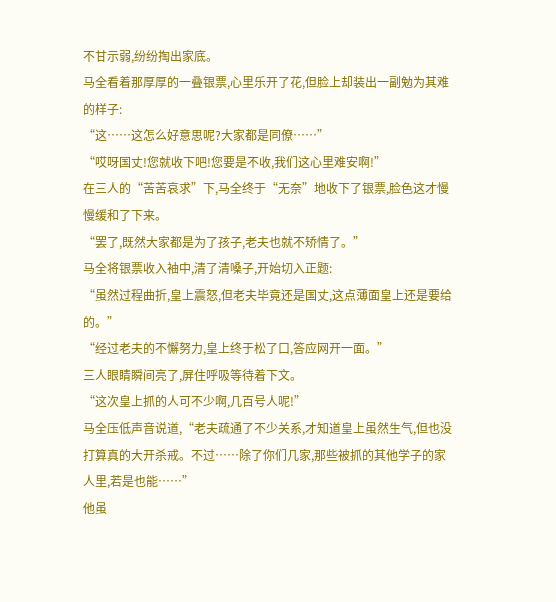不甘示弱,纷纷掏出家底。
马全看着那厚厚的一叠银票,心里乐开了花,但脸上却装出一副勉为其难的样子:
“这……这怎么好意思呢?大家都是同僚……”
“哎呀国丈!您就收下吧!您要是不收,我们这心里难安啊!”
在三人的“苦苦哀求”下,马全终于“无奈”地收下了银票,脸色这才慢慢缓和了下来。
“罢了,既然大家都是为了孩子,老夫也就不矫情了。”
马全将银票收入袖中,清了清嗓子,开始切入正题:
“虽然过程曲折,皇上震怒,但老夫毕竟还是国丈,这点薄面皇上还是要给的。”
“经过老夫的不懈努力,皇上终于松了口,答应网开一面。”
三人眼睛瞬间亮了,屏住呼吸等待着下文。
“这次皇上抓的人可不少啊,几百号人呢!”
马全压低声音说道,“老夫疏通了不少关系,才知道皇上虽然生气,但也没打算真的大开杀戒。不过……除了你们几家,那些被抓的其他学子的家人里,若是也能……”
他虽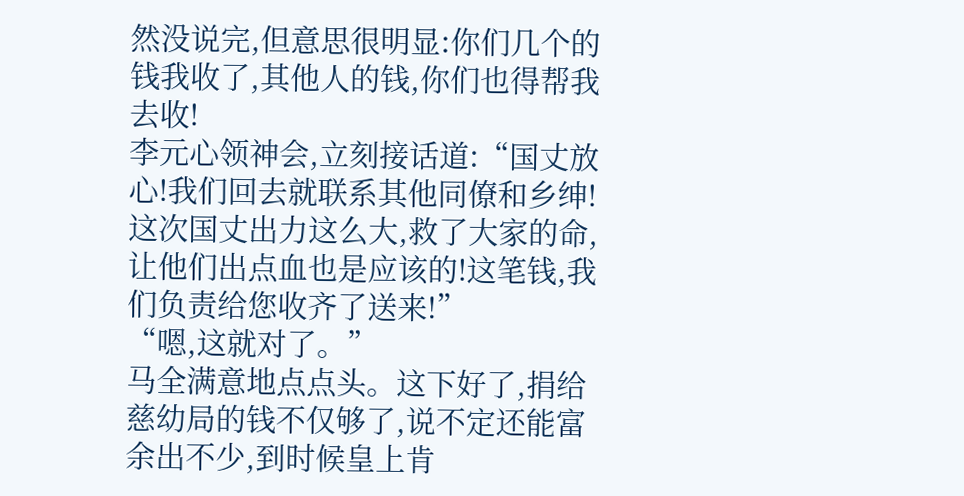然没说完,但意思很明显:你们几个的钱我收了,其他人的钱,你们也得帮我去收!
李元心领神会,立刻接话道:“国丈放心!我们回去就联系其他同僚和乡绅!这次国丈出力这么大,救了大家的命,让他们出点血也是应该的!这笔钱,我们负责给您收齐了送来!”
“嗯,这就对了。”
马全满意地点点头。这下好了,捐给慈幼局的钱不仅够了,说不定还能富余出不少,到时候皇上肯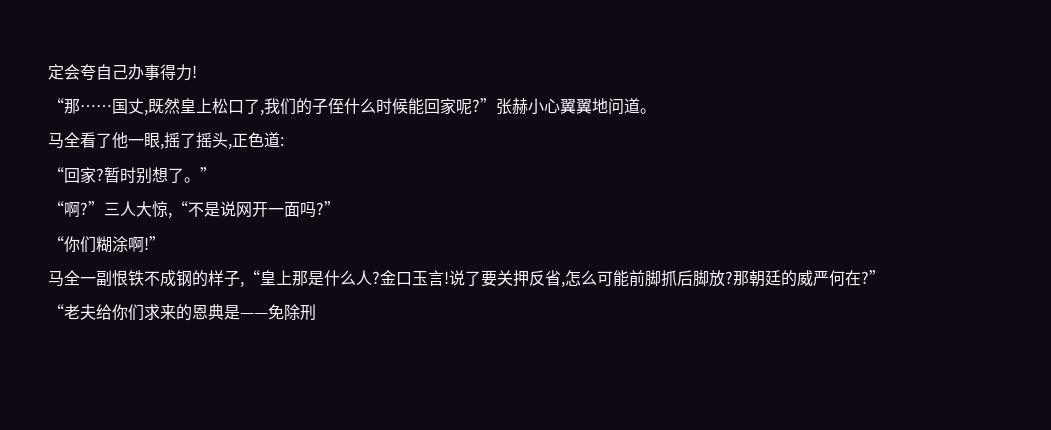定会夸自己办事得力!
“那……国丈,既然皇上松口了,我们的子侄什么时候能回家呢?”张赫小心翼翼地问道。
马全看了他一眼,摇了摇头,正色道:
“回家?暂时别想了。”
“啊?”三人大惊,“不是说网开一面吗?”
“你们糊涂啊!”
马全一副恨铁不成钢的样子,“皇上那是什么人?金口玉言!说了要关押反省,怎么可能前脚抓后脚放?那朝廷的威严何在?”
“老夫给你们求来的恩典是——免除刑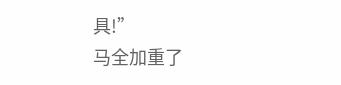具!”
马全加重了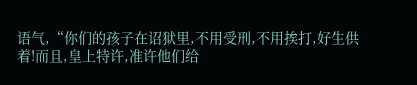语气,“你们的孩子在诏狱里,不用受刑,不用挨打,好生供着!而且,皇上特许,准许他们给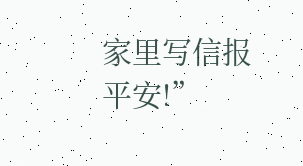家里写信报平安!”